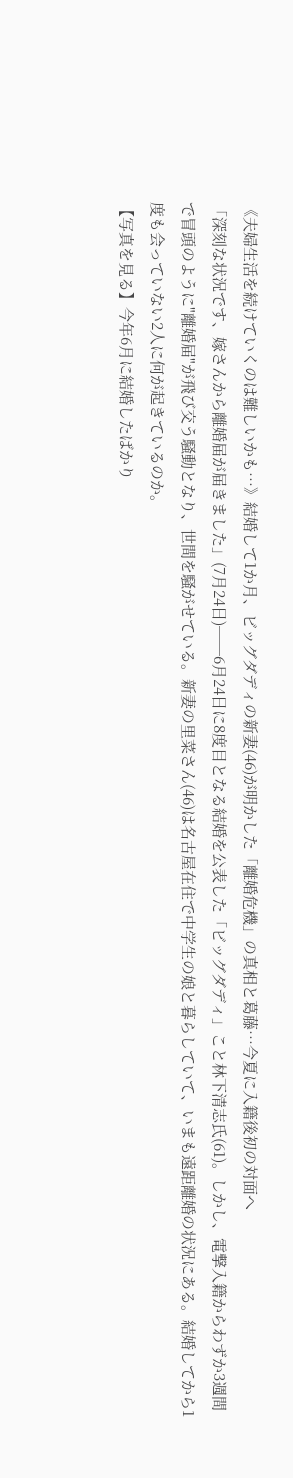《夫婦生活を続けていくのは難しいかも…》結婚して1か月、ビッグダディの新妻(46)が明かした「離婚危機」の真相と葛藤…今夏に入籍後初の対面へ
「深刻な状況です、嫁さんから離婚届が届きました」(7月24日)──6月24日に8度目となる結婚を公表した「ビッグダディ」こと林下清志氏(61)。しかし、電撃入籍からわずか3週間で冒頭のように"離婚届"が飛び交う騒動となり、世間を騒がせている。新妻の里菜さん(46)は名古屋在住で中学生の娘と暮らしていて、いまも遠距離婚の状況にある。結婚してから1度も会っていない2人に何が起きているのか。
【写真を見る】今年6月に結婚したばかり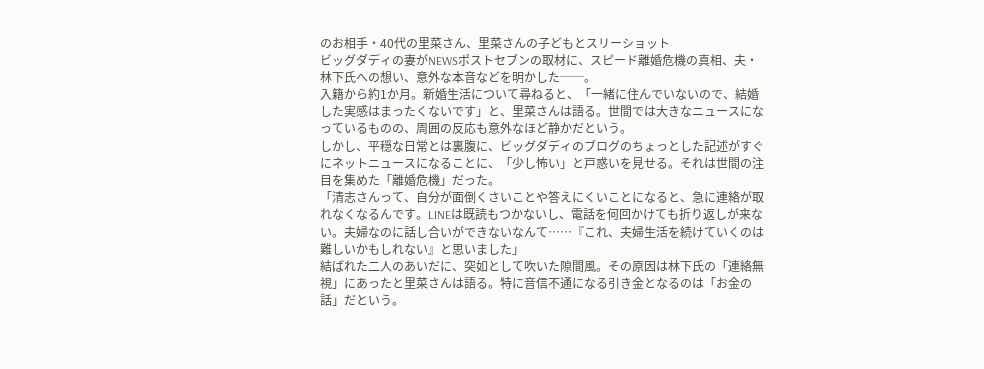のお相手・40代の里菜さん、里菜さんの子どもとスリーショット
ビッグダディの妻がNEWSポストセブンの取材に、スピード離婚危機の真相、夫・林下氏への想い、意外な本音などを明かした──。
入籍から約1か月。新婚生活について尋ねると、「一緒に住んでいないので、結婚した実感はまったくないです」と、里菜さんは語る。世間では大きなニュースになっているものの、周囲の反応も意外なほど静かだという。
しかし、平穏な日常とは裏腹に、ビッグダディのブログのちょっとした記述がすぐにネットニュースになることに、「少し怖い」と戸惑いを見せる。それは世間の注目を集めた「離婚危機」だった。
「清志さんって、自分が面倒くさいことや答えにくいことになると、急に連絡が取れなくなるんです。LINEは既読もつかないし、電話を何回かけても折り返しが来ない。夫婦なのに話し合いができないなんて……『これ、夫婦生活を続けていくのは難しいかもしれない』と思いました」
結ばれた二人のあいだに、突如として吹いた隙間風。その原因は林下氏の「連絡無視」にあったと里菜さんは語る。特に音信不通になる引き金となるのは「お金の話」だという。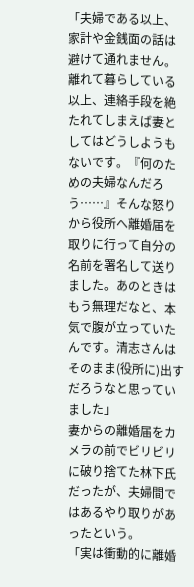「夫婦である以上、家計や金銭面の話は避けて通れません。離れて暮らしている以上、連絡手段を絶たれてしまえば妻としてはどうしようもないです。『何のための夫婦なんだろう……』そんな怒りから役所へ離婚届を取りに行って自分の名前を署名して送りました。あのときはもう無理だなと、本気で腹が立っていたんです。清志さんはそのまま(役所に)出すだろうなと思っていました」
妻からの離婚届をカメラの前でビリビリに破り捨てた林下氏だったが、夫婦間ではあるやり取りがあったという。
「実は衝動的に離婚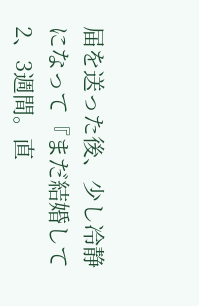届を送った後、少し冷静になって『まだ結婚して2、3週間。直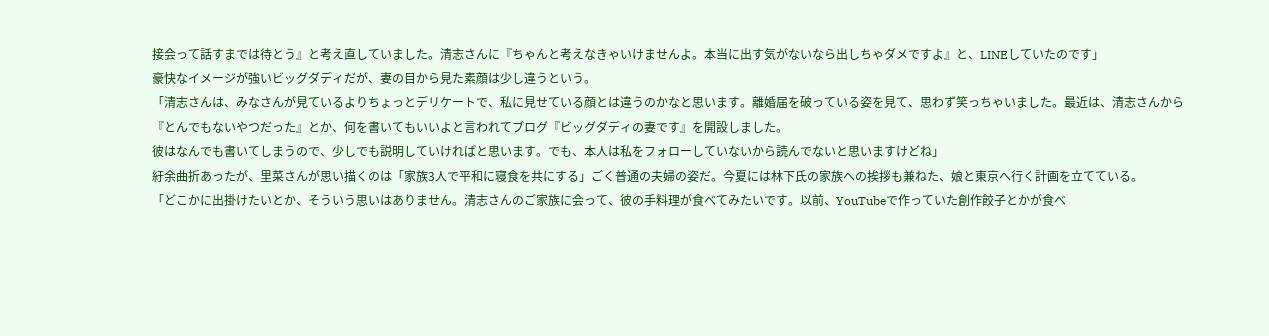接会って話すまでは待とう』と考え直していました。清志さんに『ちゃんと考えなきゃいけませんよ。本当に出す気がないなら出しちゃダメですよ』と、LINEしていたのです」
豪快なイメージが強いビッグダディだが、妻の目から見た素顔は少し違うという。
「清志さんは、みなさんが見ているよりちょっとデリケートで、私に見せている顔とは違うのかなと思います。離婚届を破っている姿を見て、思わず笑っちゃいました。最近は、清志さんから『とんでもないやつだった』とか、何を書いてもいいよと言われてブログ『ビッグダディの妻です』を開設しました。
彼はなんでも書いてしまうので、少しでも説明していければと思います。でも、本人は私をフォローしていないから読んでないと思いますけどね」
紆余曲折あったが、里菜さんが思い描くのは「家族3人で平和に寝食を共にする」ごく普通の夫婦の姿だ。今夏には林下氏の家族への挨拶も兼ねた、娘と東京へ行く計画を立てている。
「どこかに出掛けたいとか、そういう思いはありません。清志さんのご家族に会って、彼の手料理が食べてみたいです。以前、YouTubeで作っていた創作餃子とかが食べ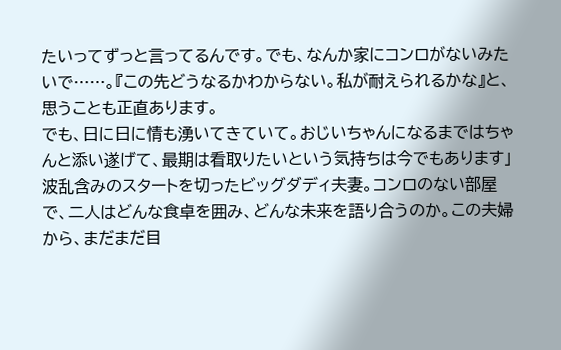たいってずっと言ってるんです。でも、なんか家にコンロがないみたいで……。『この先どうなるかわからない。私が耐えられるかな』と、思うことも正直あります。
でも、日に日に情も湧いてきていて。おじいちゃんになるまではちゃんと添い遂げて、最期は看取りたいという気持ちは今でもあります」
波乱含みのスタートを切ったビッグダディ夫妻。コンロのない部屋で、二人はどんな食卓を囲み、どんな未来を語り合うのか。この夫婦から、まだまだ目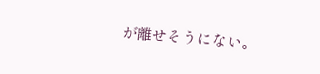が離せそうにない。